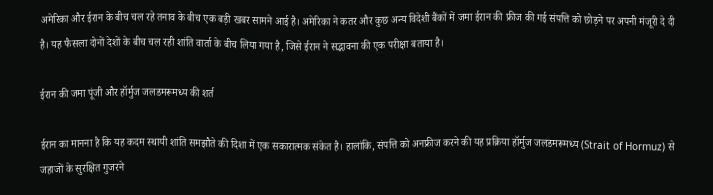अमेरिका और ईरान के बीच चल रहे तनाव के बीच एक बड़ी खबर सामने आई है। अमेरिका ने कतर और कुछ अन्य विदेशी बैंकों में जमा ईरान की फ्रीज की गई संपत्ति को छोड़ने पर अपनी मंजूरी दे दी है। यह फैसला दोनों देशों के बीच चल रही शांति वार्ता के बीच लिया गया है, जिसे ईरान ने सद्भावना की एक परीक्षा बताया है।

ईरान की जमा पूंजी और हॉर्मुज जलडमरूमध्य की शर्त

ईरान का मानना है कि यह कदम स्थायी शांति समझौते की दिशा में एक सकारात्मक संकेत है। हालांकि, संपत्ति को अनफ्रीज करने की यह प्रक्रिया हॉर्मुज जलडमरूमध्य (Strait of Hormuz) से जहाजों के सुरक्षित गुजरने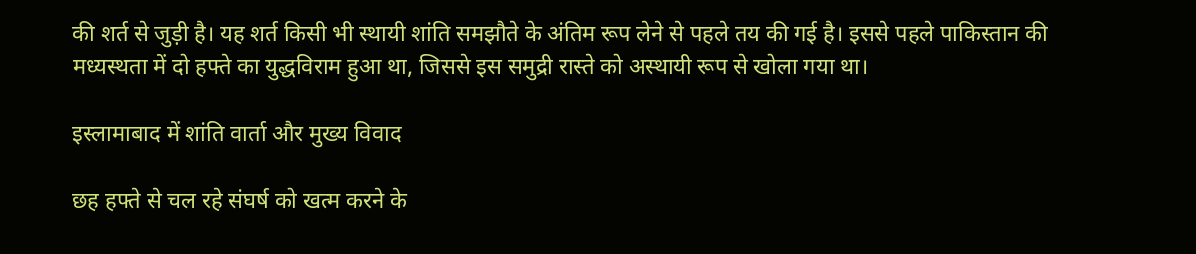की शर्त से जुड़ी है। यह शर्त किसी भी स्थायी शांति समझौते के अंतिम रूप लेने से पहले तय की गई है। इससे पहले पाकिस्तान की मध्यस्थता में दो हफ्ते का युद्धविराम हुआ था, जिससे इस समुद्री रास्ते को अस्थायी रूप से खोला गया था।

इस्लामाबाद में शांति वार्ता और मुख्य विवाद

छह हफ्ते से चल रहे संघर्ष को खत्म करने के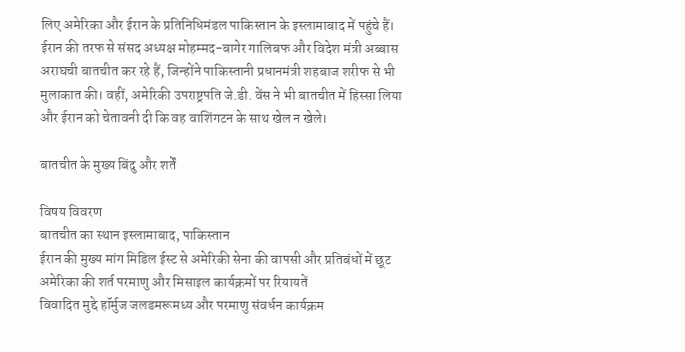लिए अमेरिका और ईरान के प्रतिनिधिमंडल पाकिस्तान के इस्लामाबाद में पहुंचे हैं। ईरान की तरफ से संसद अध्यक्ष मोहम्मद-बागेर गालिबफ और विदेश मंत्री अब्बास अराघची बातचीत कर रहे हैं, जिन्होंने पाकिस्तानी प्रधानमंत्री शहबाज शरीफ से भी मुलाकात की। वहीं, अमेरिकी उपराष्ट्रपति जे.डी. वेंस ने भी बातचीत में हिस्सा लिया और ईरान को चेतावनी दी कि वह वाशिंगटन के साथ खेल न खेले।

बातचीत के मुख्य बिंदु और शर्तें

विषय विवरण
बातचीत का स्थान इस्लामाबाद, पाकिस्तान
ईरान की मुख्य मांग मिडिल ईस्ट से अमेरिकी सेना की वापसी और प्रतिबंधों में छूट
अमेरिका की शर्त परमाणु और मिसाइल कार्यक्रमों पर रियायतें
विवादित मुद्दे हॉर्मुज जलडमरूमध्य और परमाणु संवर्धन कार्यक्रम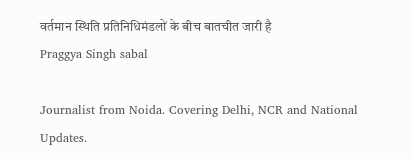वर्तमान स्थिति प्रतिनिधिमंडलों के बीच बातचीत जारी है
Praggya Singh sabal

Journalist from Noida. Covering Delhi, NCR and National Updates.